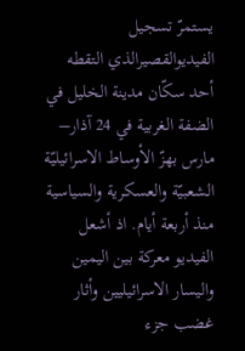يستمرّ تسجيل الفيديوالقصيرالذي التقطه أحد سكّان مدينة الخليل في الضفة الغربية في 24 آذار– مارس بهزّ الأوساط الاسرائيليّة الشعبيّة والعسكرية والسياسية منذ أربعة أيام. اذ أشعل الفيديو معركة بين اليمين واليسار الاسرائيليين وأثار غضب جزء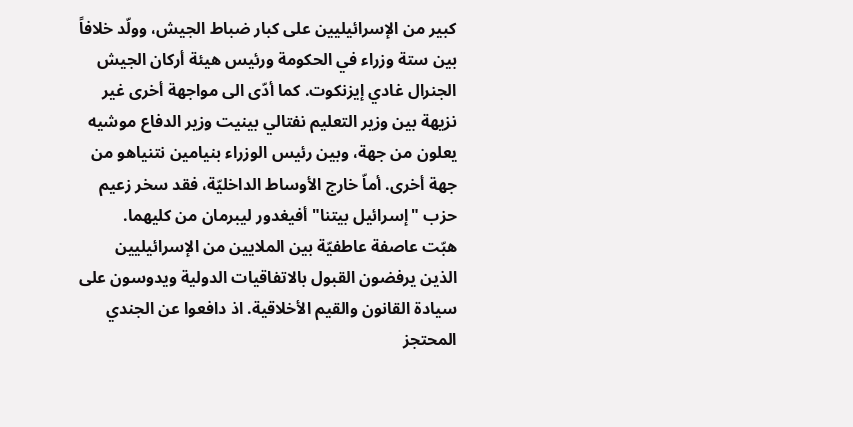كبير من الإسرائيليين على كبار ضباط الجيش، وولّد خلافاً بين ستة وزراء في الحكومة ورئيس هيئة أركان الجيش الجنرال غادي إيزنكوت. كما أدّى الى مواجهة أخرى غير نزيهة بين وزير التعليم نفتالي بينيت وزير الدفاع موشيه يعلون من جهة، وبين رئيس الوزراء بنيامين نتنياهو من جهة أخرى. أماّ خارج الأوساط الداخليّة، فقد سخر زعيم حزب "إسرائيل بيتنا" أفيغدور ليبرمان من كليهما.
هبّت عاصفة عاطفيّة بين الملايين من الإسرائيليين الذين يرفضون القبول بالاتفاقيات الدولية ويدوسون على سيادة القانون والقيم الأخلاقية. اذ دافعوا عن الجندي المحتجز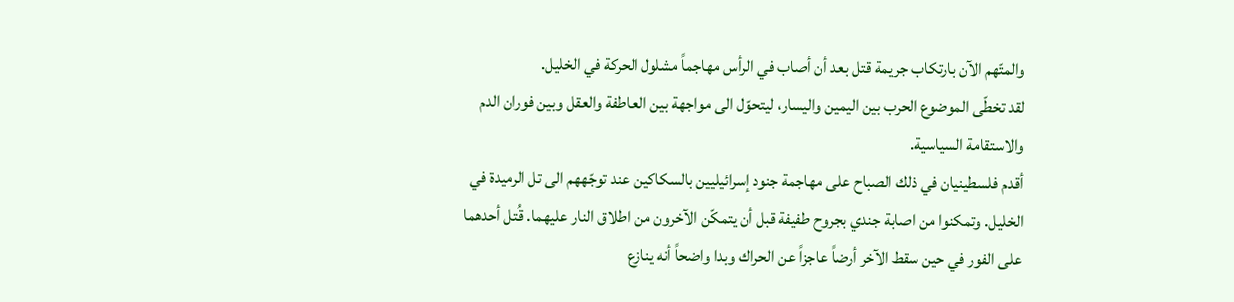والمتّهم الآن بارتكاب جريمة قتل بعد أن أصاب في الرأس مهاجماً مشلول الحركة في الخليل.
لقد تخطّى الموضوع الحرب بين اليمين واليسار، ليتحوّل الى مواجهة بين العاطفة والعقل وبين فوران الدم والاستقامة السياسية.
أقدم فلسطينيان في ذلك الصباح على مهاجمة جنود إسرائيليين بالسكاكين عند توجّههم الى تل الرميدة في الخليل. وتمكنوا من اصابة جندي بجروح طفيفة قبل أن يتمكّن الآخرون من اطلاق النار عليهما. قُتل أحدهما على الفور في حين سقط الآخر أرضاً عاجزاً عن الحراك وبدا واضحاً أنه ينازع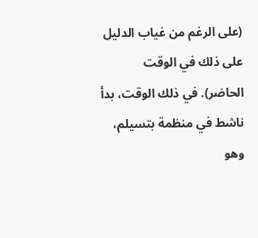(على الرغم من غياب الدليل على ذلك في الوقت الحاضر). في ذلك الوقت، بدأ ناشط في منظمة بتسيلم، وهو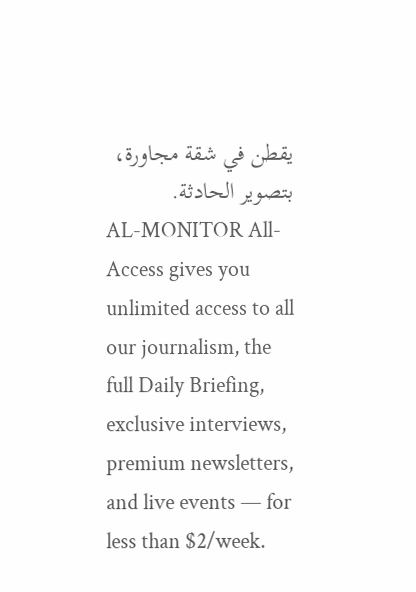يقطن في شقة مجاورة، بتصوير الحادثة.
AL-MONITOR All-Access gives you unlimited access to all our journalism, the full Daily Briefing, exclusive interviews, premium newsletters, and live events — for less than $2/week.